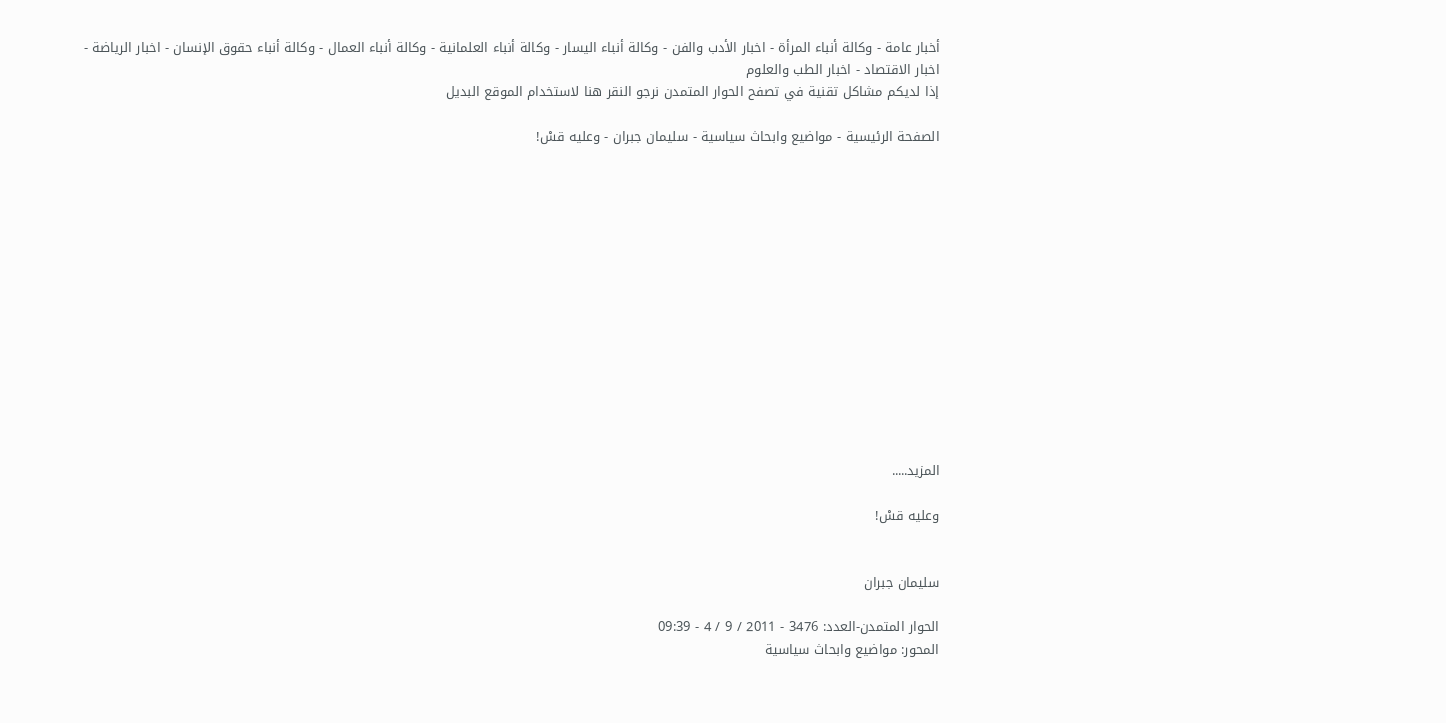أخبار عامة - وكالة أنباء المرأة - اخبار الأدب والفن - وكالة أنباء اليسار - وكالة أنباء العلمانية - وكالة أنباء العمال - وكالة أنباء حقوق الإنسان - اخبار الرياضة - اخبار الاقتصاد - اخبار الطب والعلوم
إذا لديكم مشاكل تقنية في تصفح الحوار المتمدن نرجو النقر هنا لاستخدام الموقع البديل

الصفحة الرئيسية - مواضيع وابحاث سياسية - سليمان جبران - وعليه قسْ!














المزيد.....

وعليه قسْ!


سليمان جبران

الحوار المتمدن-العدد: 3476 - 2011 / 9 / 4 - 09:39
المحور: مواضيع وابحاث سياسية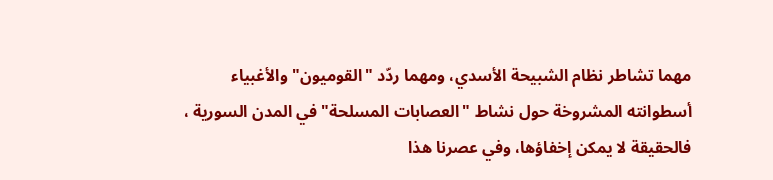مهما تشاطر نظام الشبيحة الأسدي، ومهما ردّد "القوميون" والأغبياء أسطوانته المشروخة حول نشاط "العصابات المسلحة" في المدن السورية ، فالحقيقة لا يمكن إخفاؤها، وفي عصرنا هذا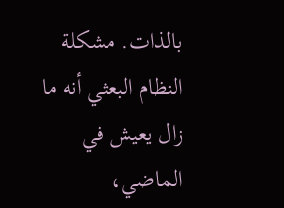بالذات. مشكلة النظام البعثي أنه ما زال يعيش في الماضي،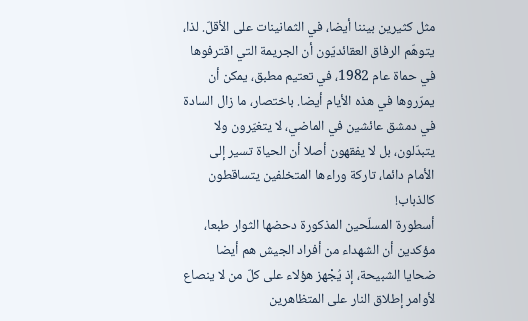مثل كثيرين بيننا أيضا، في الثمانينات على الأقلّ. لذا، يتوهّم الرفاق العقائديّون أن الجريمة التي اقترفوها في حماة عام 1982، في تعتيم مطبق، يمكن أن يمرّروها في هذه الأيام أيضا. باختصار، ما زال السادة في دمشق عائشين في الماضي، لا يتغيّرون ولا يتبدّلون، بل لا يفقهون أصلا أن الحياة تسير إلى الأمام دائما، تاركة وراءها المتخلفين يتساقطون كالذباب!
أسطورة المسلّحين المذكورة دحضها الثوار طبعا، مؤكدين أن الشهداء من أفراد الجيش هم أيضا ضحايا الشبيحة، إذ يُجْهز هؤلاء على كلّ من لا ينصاع لأوامر إطلاق النار على المتظاهرين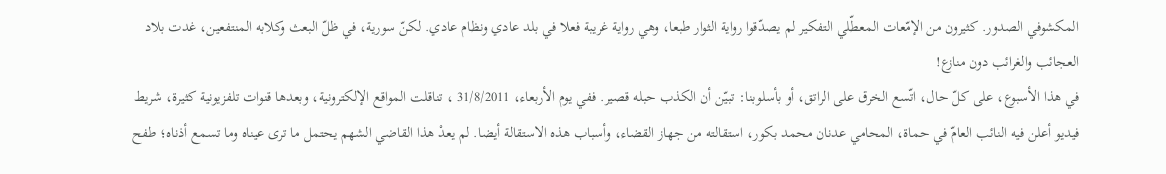المكشوفي الصدور. كثيرون من الإمّعات المعطّلي التفكير لم يصدّقوا رواية الثوار طبعا، وهي رواية غريبة فعلا في بلد عادي ونظام عادي. لكنّ سورية، في ظلّ البعث وكلابه المنتفعين، غدت بلاد العجائب والغرائب دون منازع!
في هذا الأسبوع، على كلّ حال، اتّسع الخرق على الراتق، أو بأسلوبنا: تبيّن أن الكذب حبله قصير. ففي يوم الأربعاء، 31/8/2011 ، تناقلت المواقع الإلكترونية، وبعدها قنوات تلفزيونية كثيرة، شريط فيديو أعلن فيه النائب العامّ في حماة، المحامي عدنان محمد بكور، استقالته من جهاز القضاء، وأسباب هذه الاستقالة أيضا. لم يعدْ هذا القاضي الشهم يحتمل ما ترى عيناه وما تسمع أذناه؛ طفح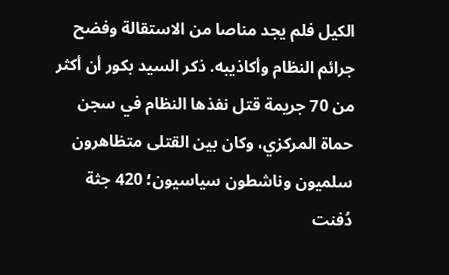الكيل فلم يجد مناصا من الاستقالة وفضح جرائم النظام وأكاذيبه. ذكر السيد بكور أن أكثر من 70 جريمة قتل نفذها النظام في سجن حماة المركزي، وكان بين القتلى متظاهرون سلميون وناشطون سياسيون؛ 420 جثة دُفنت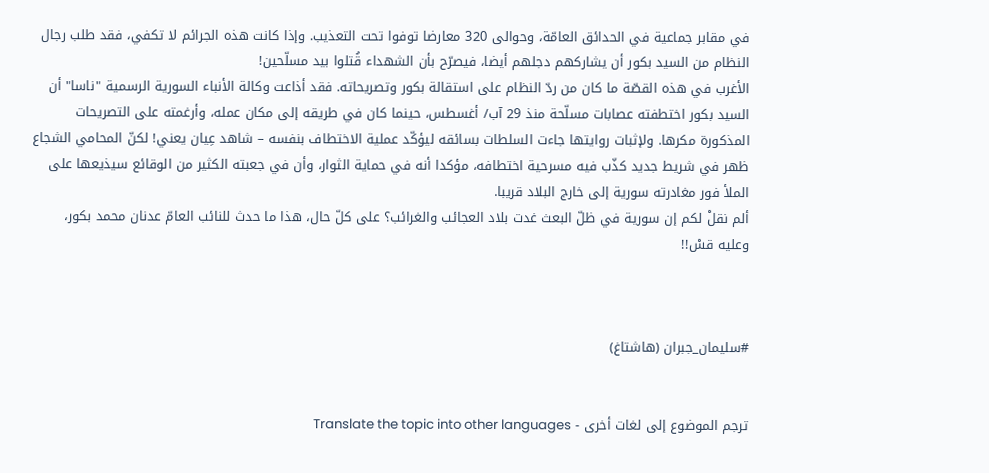في مقابر جماعية في الحدائق العامّة، وحوالى 320 معارضا توفوا تحت التعذيب. وإذا كانت هذه الجرائم لا تكفي، فقد طلب رجال النظام من السيد بكور أن يشاركهم دجلهم أيضا، فيصرّح بأن الشهداء قُتلوا بيد مسلّحين!
الأغرب في هذه القصّة ما كان من ردّ النظام على استقالة بكور وتصريحاته. فقد أذاعت وكالة الأنباء السورية الرسمية "ناسا" أن السيد بكور اختطفته عصابات مسلّحة منذ 29 آب/ أغسطس، حينما كان في طريقه إلى مكان عمله، وأرغمته على التصريحات المذكورة مكرها. ولإثبات روايتها جاءت السلطات بسائقه ليؤكّد عملية الاختطاف بنفسه – شاهد عِيان يعني! لكنّ المحامي الشجاع ظهر في شريط جديد كذّب فيه مسرحية اختطافه، مؤكدا أنه في حماية الثوار، وأن في جعبته الكثير من الوقائع سيذيعها على الملأ فور مغادرته سورية إلى خارج البلاد قريبا.
ألم نقلْ لكم إن سورية في ظلّ البعث غدت بلاد العجائب والغرائب؟ على كلّ حال، هذا ما حدث للنائب العامّ عدنان محمد بكور، وعليه قسْ!!



#سليمان_جبران (هاشتاغ)


ترجم الموضوع إلى لغات أخرى - Translate the topic into other languages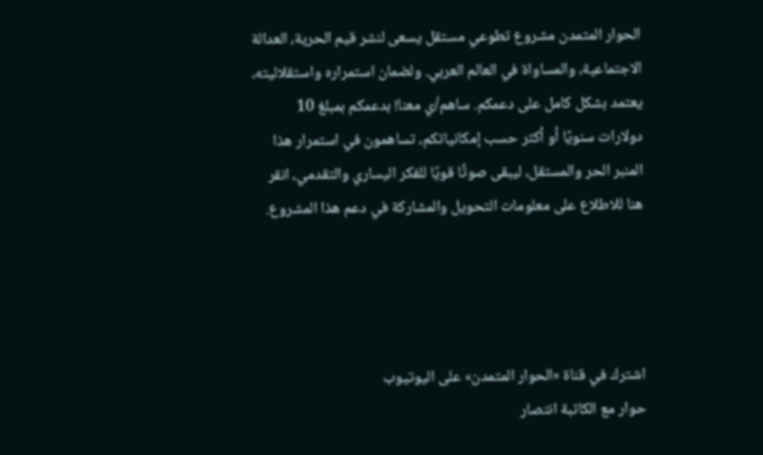الحوار المتمدن مشروع تطوعي مستقل يسعى لنشر قيم الحرية، العدالة الاجتماعية، والمساواة في العالم العربي. ولضمان استمراره واستقلاليته، يعتمد بشكل كامل على دعمكم. ساهم/ي معنا! بدعمكم بمبلغ 10 دولارات سنويًا أو أكثر حسب إمكانياتكم، تساهمون في استمرار هذا المنبر الحر والمستقل، ليبقى صوتًا قويًا للفكر اليساري والتقدمي، انقر هنا للاطلاع على معلومات التحويل والمشاركة في دعم هذا المشروع.




اشترك في قناة «الحوار المتمدن» على اليوتيوب
حوار مع الكاتبة انتصار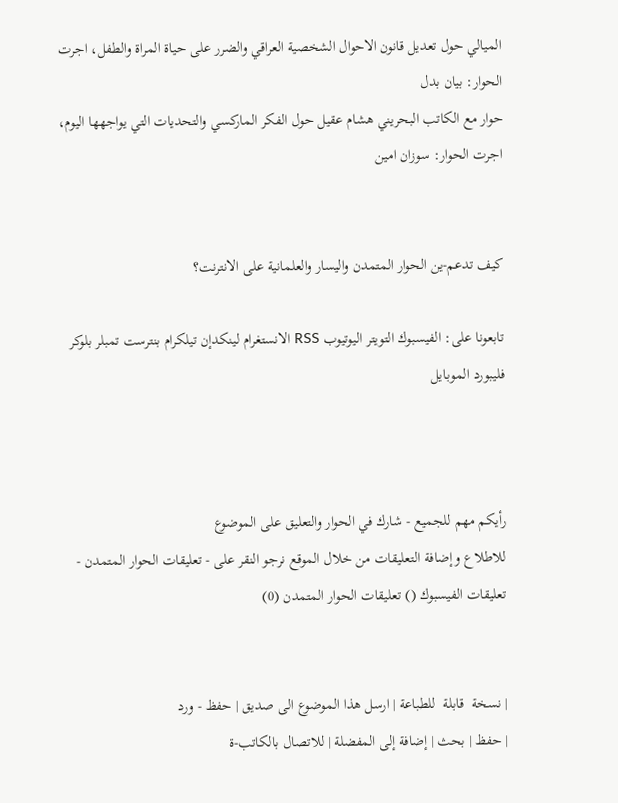الميالي حول تعديل قانون الاحوال الشخصية العراقي والضرر على حياة المراة والطفل، اجرت الحوار: بيان بدل
حوار مع الكاتب البحريني هشام عقيل حول الفكر الماركسي والتحديات التي يواجهها اليوم، اجرت الحوار: سوزان امين


كيف تدعم-ين الحوار المتمدن واليسار والعلمانية على الانترنت؟

تابعونا على: الفيسبوك التويتر اليوتيوب RSS الانستغرام لينكدإن تيلكرام بنترست تمبلر بلوكر فليبورد الموبايل



رأيكم مهم للجميع - شارك في الحوار والتعليق على الموضوع
للاطلاع وإضافة التعليقات من خلال الموقع نرجو النقر على - تعليقات الحوار المتمدن -
تعليقات الفيسبوك () تعليقات الحوار المتمدن (0)


| نسخة  قابلة  للطباعة | ارسل هذا الموضوع الى صديق | حفظ - ورد
| حفظ | بحث | إضافة إلى المفضلة | للاتصال بالكاتب-ة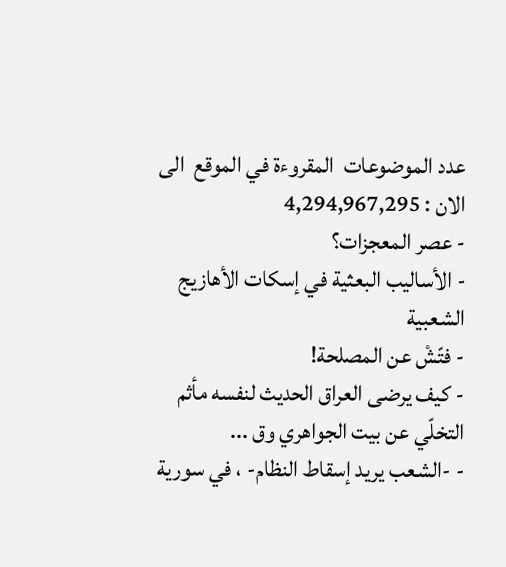عدد الموضوعات  المقروءة في الموقع  الى الان : 4,294,967,295
- عصر المعجزات؟
- الأساليب البعثية في إسكات الأهازيج الشعبية
- فتّشْ عن المصلحة!
- كيف يرضى العراق الحديث لنفسه مأثم التخلّي عن بيت الجواهري وق ...
- -الشعب يريد إسقاط النظام- ، في سورية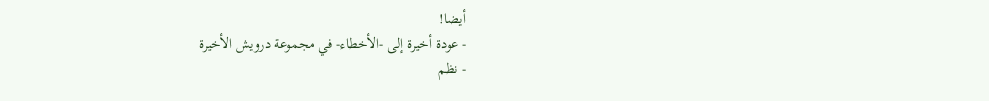أيضا!
- عودة أخيرة إلى -الأخطاء- في مجموعة درويش الأخيرة
- نظم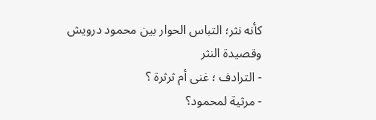كأنه نثر؛ التباس الحوار بين محمود درويش وقصيدة النثر
- الترادف ؛ غنى أم ثرثرة ؟
- مرثية لمحمود؟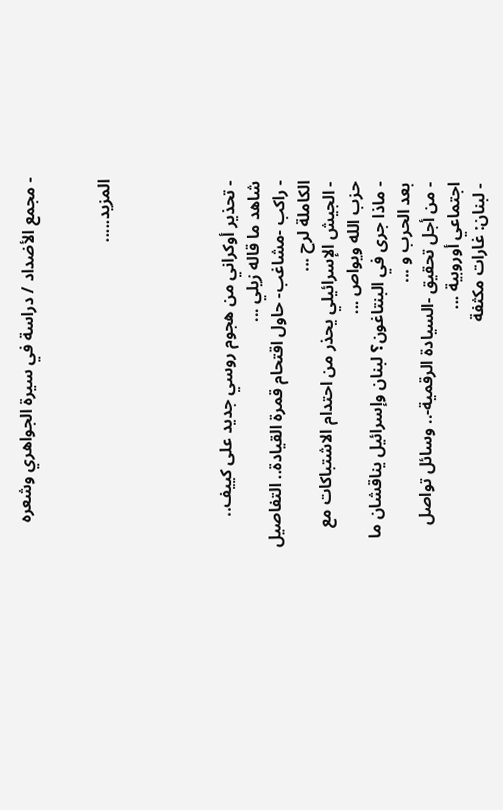- مجمع الأضداد / دراسة في سيرة الجواهري وشعره


المزيد.....




- تحذير أوكراني من هجوم روسي جديد على كييف.. شاهد ما قاله زيلي ...
- راكب -مشاغب- حاول اقتحام قمرة القيادة.. التفاصيل الكاملة لرح ...
- الجيش الإسرائيلي يحذر من احتدام الاشتباكات مع حزب الله ويواص ...
- ماذا جرى في البنتاغون؟ لبنان وإسرائيل يناقشان ما بعد الحرب و ...
- من أجل تحقيق -السيادة الرقمية-.. وسائل تواصل اجتماعي أوروبية ...
- لبنان: غارات مكثفة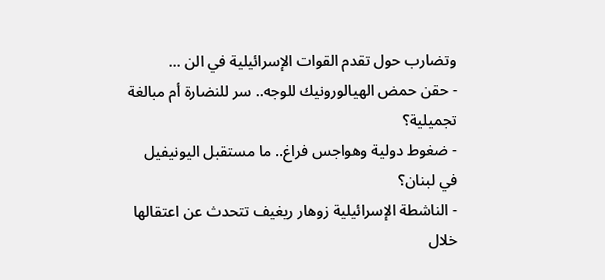وتضارب حول تقدم القوات الإسرائيلية في الن ...
- حقن حمض الهيالورونيك للوجه.. سر للنضارة أم مبالغة تجميلية؟
- ضغوط دولية وهواجس فراغ.. ما مستقبل اليونيفيل في لبنان؟
- الناشطة الإسرائيلية زوهار ريغيف تتحدث عن اعتقالها خلال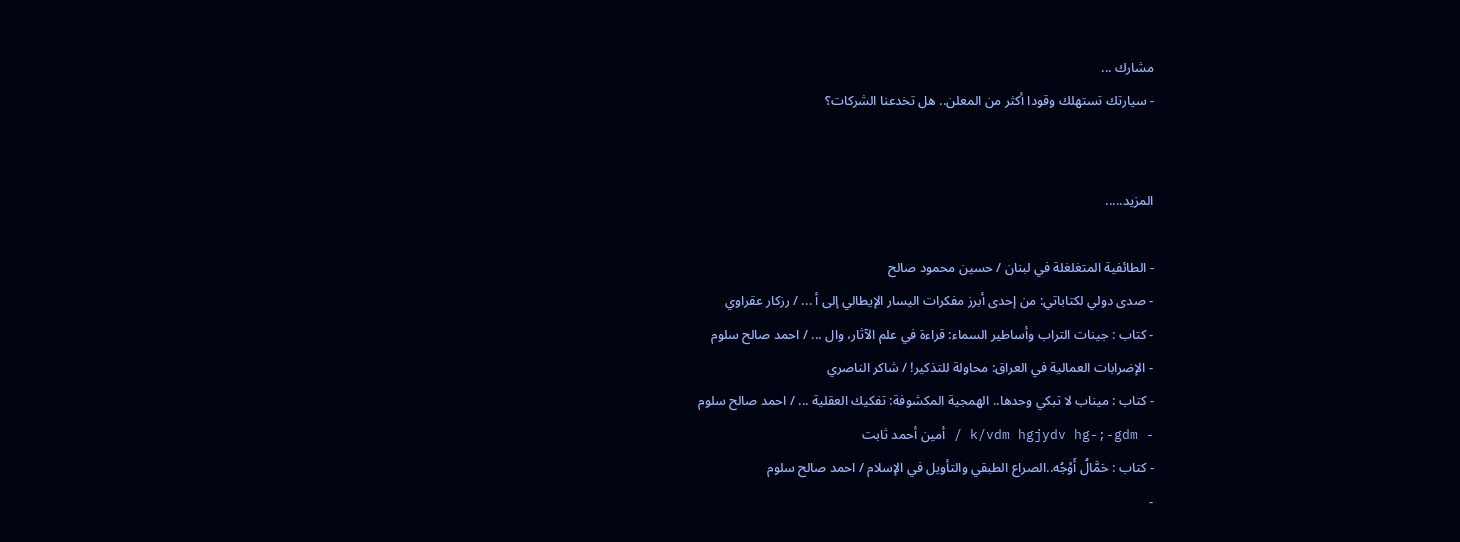مشارك ...
- سيارتك تستهلك وقودا أكثر من المعلن.. هل تخدعنا الشركات؟


المزيد.....

- الطائفية المتغلغلة في لبنان / حسين محمود صالح
- صدى دولي لكتاباتي: من إحدى أبرز مفكرات اليسار الإيطالي إلى أ ... / رزكار عقراوي
- كتاب : جينات التراب وأساطير السماء: قراءة في علم الآثار، وال ... / احمد صالح سلوم
- الإضرابات العمالية في العراق: محاولة للتذكير! / شاكر الناصري
- كتاب : ميناب لا تبكي وحدها.. الهمجية المكشوفة: تفكيك العقلية ... / احمد صالح سلوم
- k/vdm hgjydv hg-;-gdm / أمين أحمد ثابت
- كتاب : حَمَّالُ أَوْجُه..الصراع الطبقي والتأويل في الإسلام / احمد صالح سلوم
-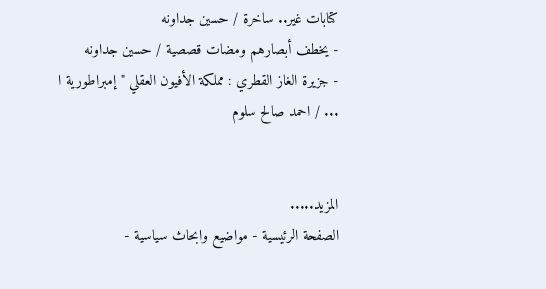كتابات غير.. ساخرة / حسين جداونه
- يخطف أبصارهم ومضات قصصية / حسين جداونه
- جزيرة الغاز القطري : مملكة الأفيون العقلي " إمبراطورية ا ... / احمد صالح سلوم


المزيد.....
الصفحة الرئيسية - مواضيع وابحاث سياسية -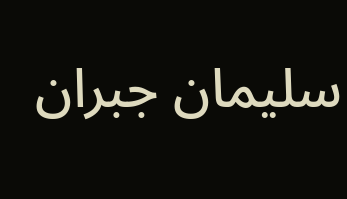سليمان جبران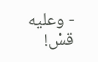- وعليه قسْ!